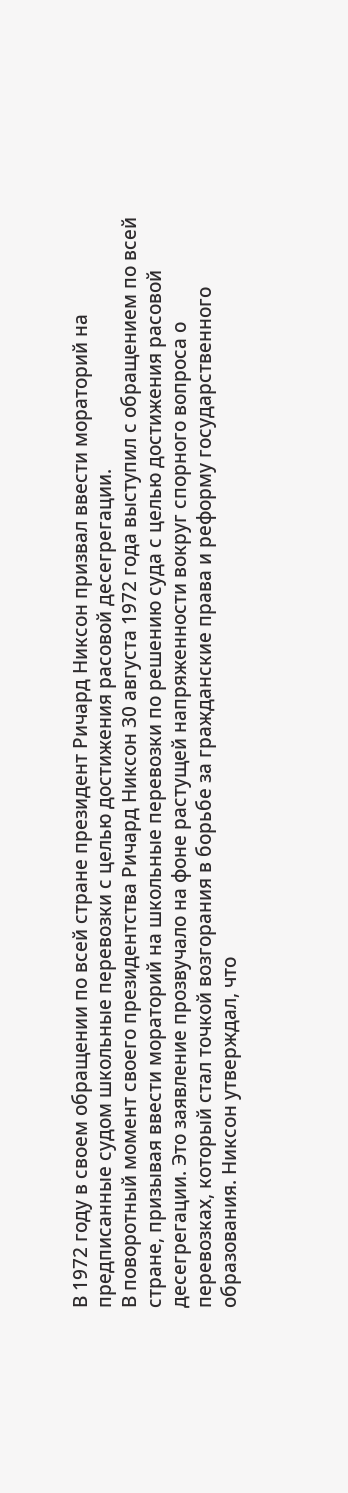В 1972 году в своем обращении по всей стране президент Ричард Никсон призвал ввести мораторий на предписанные судом школьные перевозки с целью достижения расовой десегрегации.
В поворотный момент своего президентства Ричард Никсон 30 августа 1972 года выступил с обращением по всей стране, призывая ввести мораторий на школьные перевозки по решению суда с целью достижения расовой десегрегации. Это заявление прозвучало на фоне растущей напряженности вокруг спорного вопроса о перевозках, который стал точкой возгорания в борьбе за гражданские права и реформу государственного образования. Никсон утверждал, что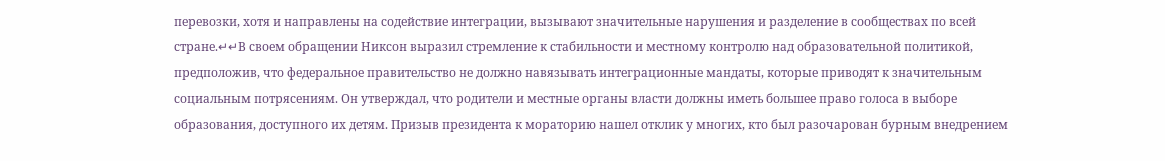перевозки, хотя и направлены на содействие интеграции, вызывают значительные нарушения и разделение в сообществах по всей стране.↵↵В своем обращении Никсон выразил стремление к стабильности и местному контролю над образовательной политикой, предположив, что федеральное правительство не должно навязывать интеграционные мандаты, которые приводят к значительным социальным потрясениям. Он утверждал, что родители и местные органы власти должны иметь большее право голоса в выборе образования, доступного их детям. Призыв президента к мораторию нашел отклик у многих, кто был разочарован бурным внедрением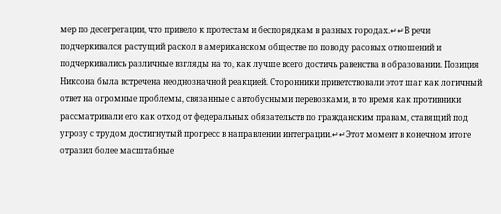мер по десегрегации, что привело к протестам и беспорядкам в разных городах.↵↵В речи подчеркивался растущий раскол в американском обществе по поводу расовых отношений и подчеркивались различные взгляды на то, как лучше всего достичь равенства в образовании. Позиция Никсона была встречена неоднозначной реакцией. Сторонники приветствовали этот шаг как логичный ответ на огромные проблемы, связанные с автобусными перевозками, в то время как противники рассматривали его как отход от федеральных обязательств по гражданским правам, ставящий под угрозу с трудом достигнутый прогресс в направлении интеграции.↵↵Этот момент в конечном итоге отразил более масштабные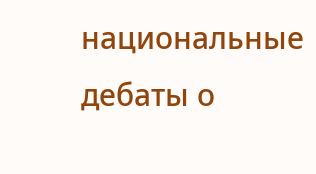национальные дебаты о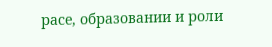расе, образовании и роли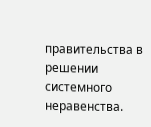правительства в решении системного неравенства.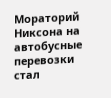Мораторий Никсона на автобусные перевозки стал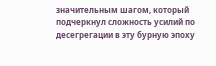значительным шагом, который подчеркнул сложность усилий по десегрегации в эту бурную эпоху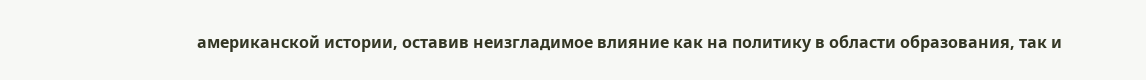американской истории, оставив неизгладимое влияние как на политику в области образования, так и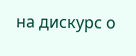на дискурс о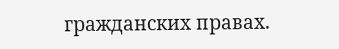гражданских правах.